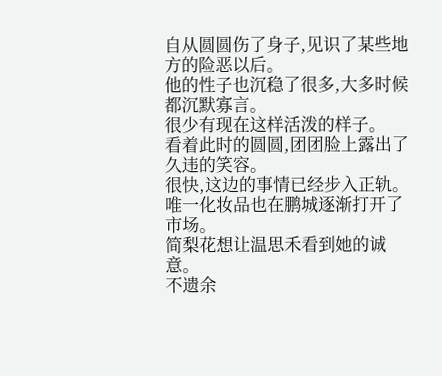自从圆圆伤了身子,见识了某些地方的险恶以后。
他的性子也沉稳了很多,大多时候都沉默寡言。
很少有现在这样活泼的样子。
看着此时的圆圆,团团脸上露出了久违的笑容。
很快,这边的事情已经步入正轨。
唯一化妆品也在鹏城逐渐打开了市场。
简梨花想让温思禾看到她的诚意。
不遗余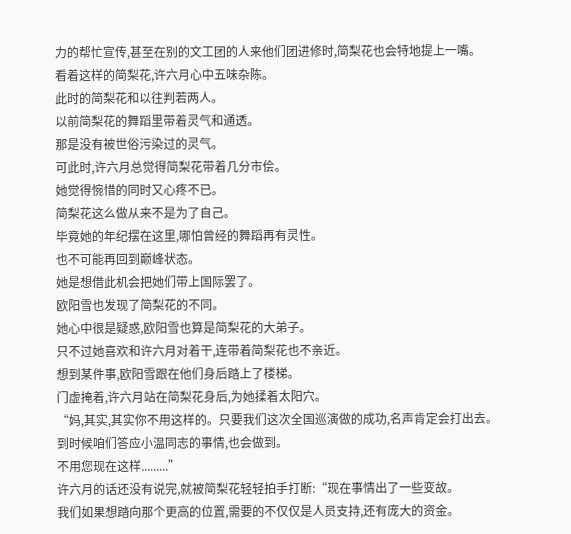力的帮忙宣传,甚至在别的文工团的人来他们团进修时,简梨花也会特地提上一嘴。
看着这样的简梨花,许六月心中五味杂陈。
此时的简梨花和以往判若两人。
以前简梨花的舞蹈里带着灵气和通透。
那是没有被世俗污染过的灵气。
可此时,许六月总觉得简梨花带着几分市侩。
她觉得惋惜的同时又心疼不已。
简梨花这么做从来不是为了自己。
毕竟她的年纪摆在这里,哪怕曾经的舞蹈再有灵性。
也不可能再回到巅峰状态。
她是想借此机会把她们带上国际罢了。
欧阳雪也发现了简梨花的不同。
她心中很是疑惑,欧阳雪也算是简梨花的大弟子。
只不过她喜欢和许六月对着干,连带着简梨花也不亲近。
想到某件事,欧阳雪跟在他们身后踏上了楼梯。
门虚掩着,许六月站在简梨花身后,为她揉着太阳穴。
“妈,其实,其实你不用这样的。只要我们这次全国巡演做的成功,名声肯定会打出去。
到时候咱们答应小温同志的事情,也会做到。
不用您现在这样.........”
许六月的话还没有说完,就被简梨花轻轻拍手打断:“现在事情出了一些变故。
我们如果想踏向那个更高的位置,需要的不仅仅是人员支持,还有庞大的资金。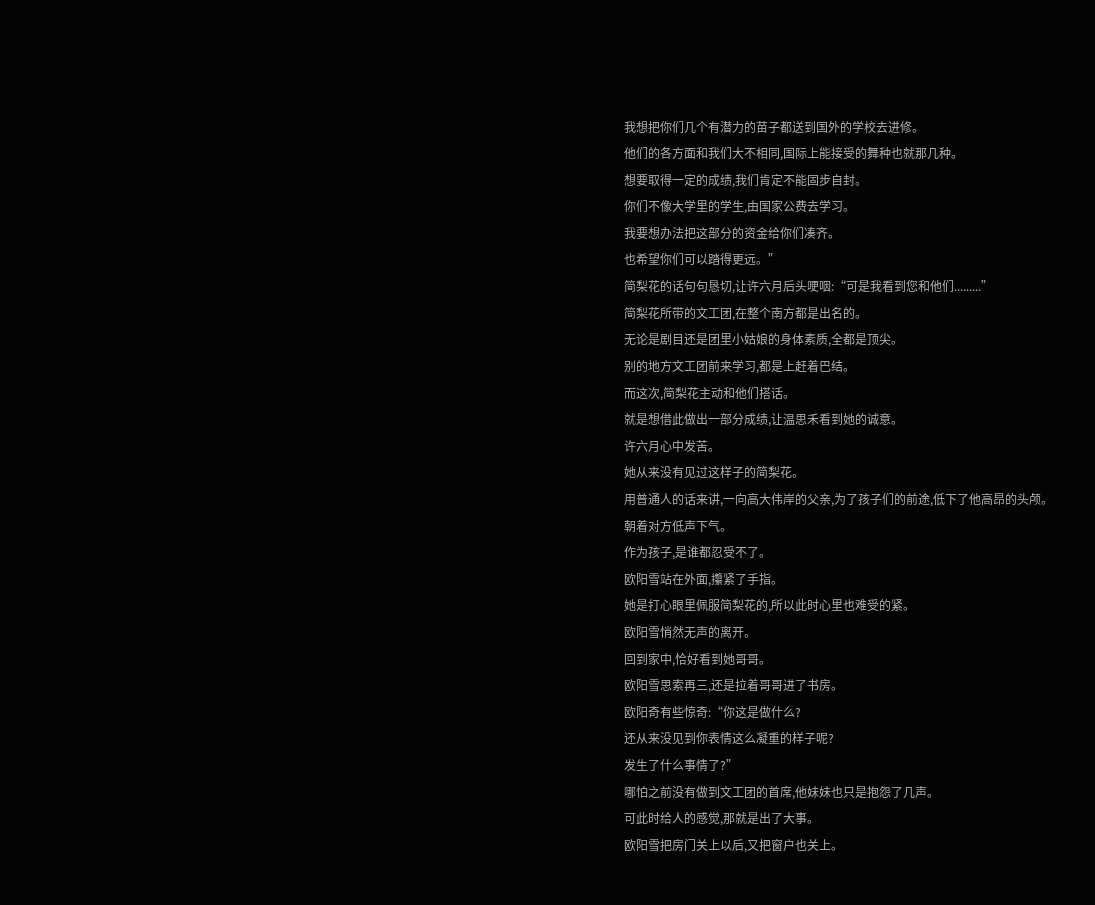我想把你们几个有潜力的苗子都送到国外的学校去进修。
他们的各方面和我们大不相同,国际上能接受的舞种也就那几种。
想要取得一定的成绩,我们肯定不能固步自封。
你们不像大学里的学生,由国家公费去学习。
我要想办法把这部分的资金给你们凑齐。
也希望你们可以踏得更远。”
简梨花的话句句恳切,让许六月后头哽咽:“可是我看到您和他们.........”
简梨花所带的文工团,在整个南方都是出名的。
无论是剧目还是团里小姑娘的身体素质,全都是顶尖。
别的地方文工团前来学习,都是上赶着巴结。
而这次,简梨花主动和他们搭话。
就是想借此做出一部分成绩,让温思禾看到她的诚意。
许六月心中发苦。
她从来没有见过这样子的简梨花。
用普通人的话来讲,一向高大伟岸的父亲,为了孩子们的前途,低下了他高昂的头颅。
朝着对方低声下气。
作为孩子,是谁都忍受不了。
欧阳雪站在外面,攥紧了手指。
她是打心眼里佩服简梨花的,所以此时心里也难受的紧。
欧阳雪悄然无声的离开。
回到家中,恰好看到她哥哥。
欧阳雪思索再三,还是拉着哥哥进了书房。
欧阳奇有些惊奇:“你这是做什么?
还从来没见到你表情这么凝重的样子呢?
发生了什么事情了?”
哪怕之前没有做到文工团的首席,他妹妹也只是抱怨了几声。
可此时给人的感觉,那就是出了大事。
欧阳雪把房门关上以后,又把窗户也关上。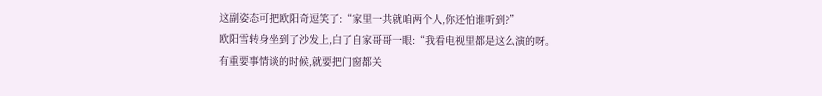这副姿态可把欧阳奇逗笑了:“家里一共就咱两个人,你还怕谁听到?”
欧阳雪转身坐到了沙发上,白了自家哥哥一眼:“我看电视里都是这么演的呀。
有重要事情谈的时候,就要把门窗都关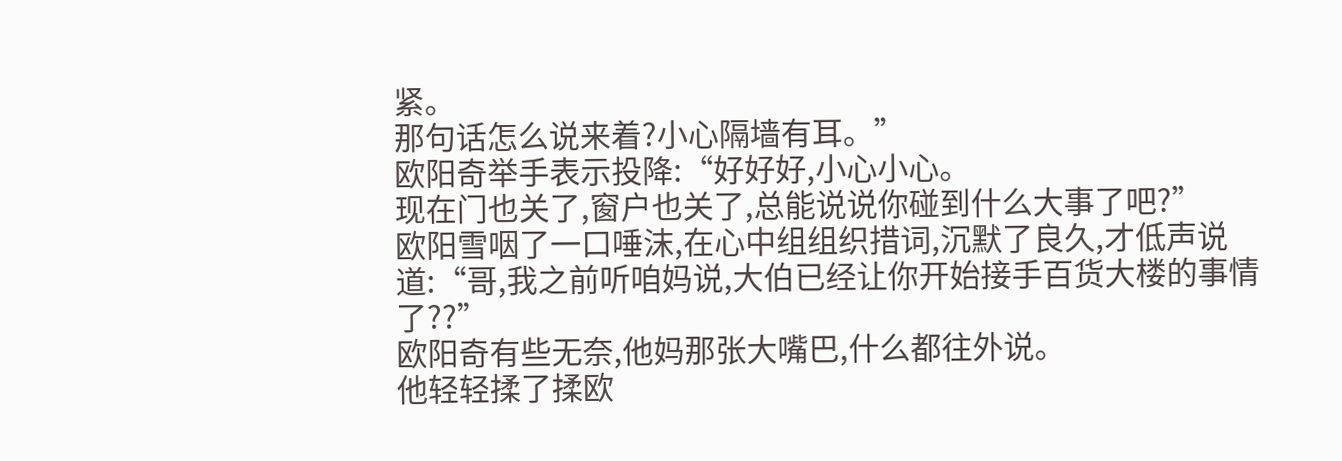紧。
那句话怎么说来着?小心隔墙有耳。”
欧阳奇举手表示投降:“好好好,小心小心。
现在门也关了,窗户也关了,总能说说你碰到什么大事了吧?”
欧阳雪咽了一口唾沫,在心中组组织措词,沉默了良久,才低声说道:“哥,我之前听咱妈说,大伯已经让你开始接手百货大楼的事情了??”
欧阳奇有些无奈,他妈那张大嘴巴,什么都往外说。
他轻轻揉了揉欧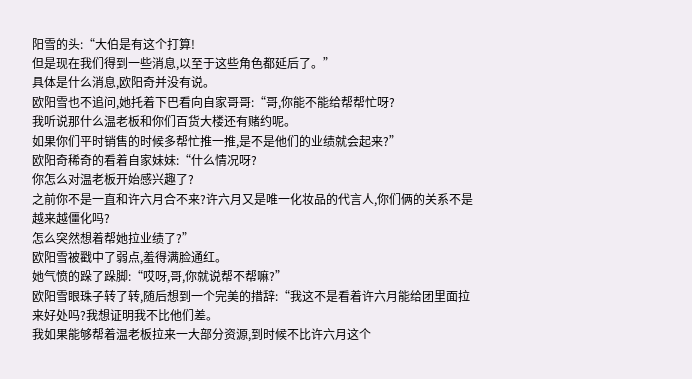阳雪的头:“大伯是有这个打算!
但是现在我们得到一些消息,以至于这些角色都延后了。”
具体是什么消息,欧阳奇并没有说。
欧阳雪也不追问,她托着下巴看向自家哥哥:“哥,你能不能给帮帮忙呀?
我听说那什么温老板和你们百货大楼还有赌约呢。
如果你们平时销售的时候多帮忙推一推,是不是他们的业绩就会起来?”
欧阳奇稀奇的看着自家妹妹:“什么情况呀?
你怎么对温老板开始感兴趣了?
之前你不是一直和许六月合不来?许六月又是唯一化妆品的代言人,你们俩的关系不是越来越僵化吗?
怎么突然想着帮她拉业绩了?”
欧阳雪被戳中了弱点,羞得满脸通红。
她气愤的跺了跺脚:“哎呀,哥,你就说帮不帮嘛?”
欧阳雪眼珠子转了转,随后想到一个完美的措辞:“我这不是看着许六月能给团里面拉来好处吗?我想证明我不比他们差。
我如果能够帮着温老板拉来一大部分资源,到时候不比许六月这个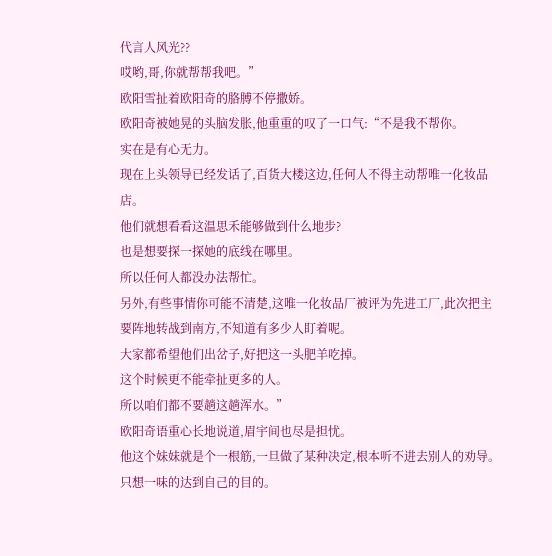代言人风光??
哎哟,哥,你就帮帮我吧。”
欧阳雪扯着欧阳奇的胳膊不停撒娇。
欧阳奇被她晃的头脑发胀,他重重的叹了一口气:“不是我不帮你。
实在是有心无力。
现在上头领导已经发话了,百货大楼这边,任何人不得主动帮唯一化妆品店。
他们就想看看这温思禾能够做到什么地步?
也是想要探一探她的底线在哪里。
所以任何人都没办法帮忙。
另外,有些事情你可能不清楚,这唯一化妆品厂被评为先进工厂,此次把主要阵地转战到南方,不知道有多少人盯着呢。
大家都希望他们出岔子,好把这一头肥羊吃掉。
这个时候更不能牵扯更多的人。
所以咱们都不要趟这趟浑水。”
欧阳奇语重心长地说道,眉宇间也尽是担忧。
他这个妹妹就是个一根筋,一旦做了某种决定,根本听不进去别人的劝导。
只想一味的达到自己的目的。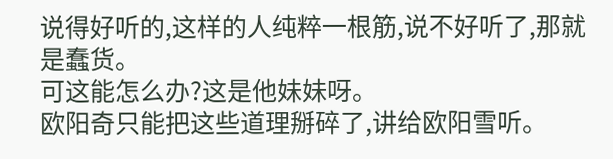说得好听的,这样的人纯粹一根筋,说不好听了,那就是蠢货。
可这能怎么办?这是他妹妹呀。
欧阳奇只能把这些道理掰碎了,讲给欧阳雪听。